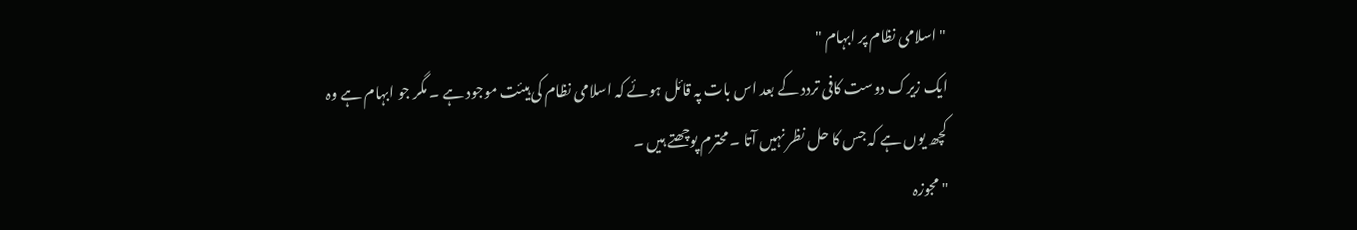" اسلامی نظام پر ابہام "
ایک زیرک دوست کافی تردد کے بعد اس بات پہ قائل ہوئے کہ اسلامی نظام کی ہیئت موجود ہے ۔ مگر جو ابہام ہے وہ کچھ یوں ہے کہ جس کا حل نظر نہیں آتا ۔ محترم پوچھتے ہیں ۔
" مجوزہ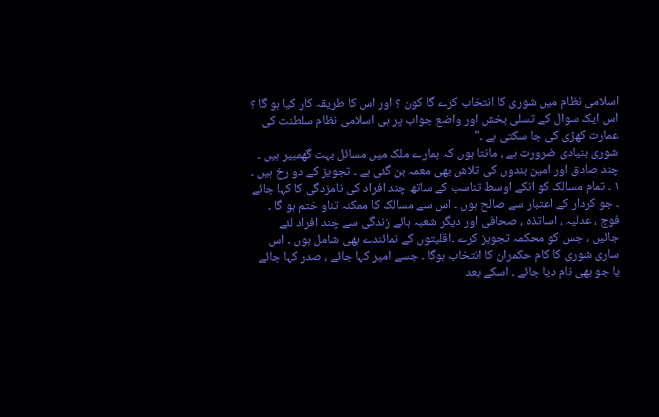اسلامی نظام میں شوری کا انتخاب کرے گا کون ؟ اور اس کا طریقہ کار کیا ہو گا ؟ اس ایک سوال کے تسلی بخش اور واضع جواب پر ہی اسلامی نظام سلطنت کی عمارت کھڑی کی جا سکتی ہے ۔"
شوری بنیادی ضرورت ہے ، مانتا ہوں کہ ہمارے ملک میں مسائل بہت گھمبیر ہیں ۔ چند صادق اور امین بندوں کی تلاش بھی معمہ بن گئی ہے ۔ تجویز کے دو رخ ہیں ۔
١ ۔ تمام مسالک کو انکے اوسط تناسب کے ساتھ چند افراد کی نامزدگی کا کہا جائے ۔ جو کردار کے اعتبار سے صالح ہوں ۔ اس سے مسالک کا ممکنہ تناو ختم ہو گا ۔ فوج ، عدلیہ ، اساتذہ ، صحافی اور دیگر شعبہ ہائے زندگی سے چند افراد لئے جائیں ، جس کو محکمہ تجویز کرے ۔اقلیتوں کے نمائندے بھی شامل ہوں ۔ اس ساری شوری کا کام حکمران کا انتخاب ہوگا ۔ جسے امیر کہا جائے ، صدر کہا جائے یا جو بھی نام دیا جائے ۔ اسکے بعد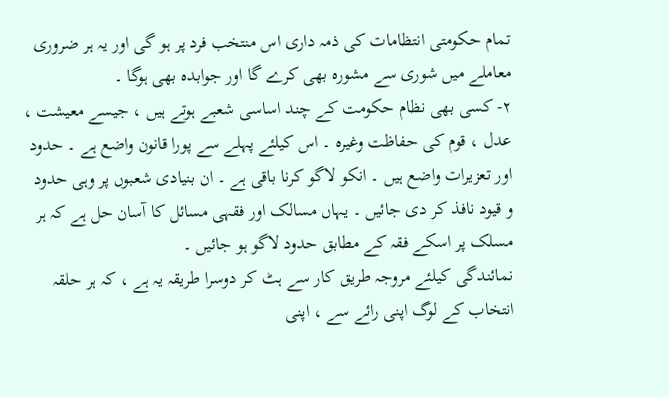تمام حکومتی انتظامات کی ذمہ داری اس منتخب فرد پر ہو گی اور یہ ہر ضروری معاملے میں شوری سے مشورہ بھی کرے گا اور جوابدہ بھی ہوگا ۔
٢- کسی بھی نظام حکومت کے چند اساسی شعبے ہوتے ہیں ، جیسے معیشت ، عدل ، قوم کی حفاظت وغیرہ ۔ اس کیلئے پہلے سے پورا قانون واضع ہے ۔ حدود اور تعزیرات واضع ہیں ۔ انکو لاگو کرنا باقی ہے ۔ ان بنیادی شعبوں پر وہی حدود و قیود نافذ کر دی جائیں ۔ یہاں مسالک اور فقہی مسائل کا آسان حل ہے کہ ہر مسلک پر اسکے فقہ کے مطابق حدود لاگو ہو جائیں ۔
نمائندگی کیلئے مروجہ طریق کار سے ہٹ کر دوسرا طریقہ یہ ہے ، کہ ہر حلقہ انتخاب کے لوگ اپنی رائے سے ، اپنی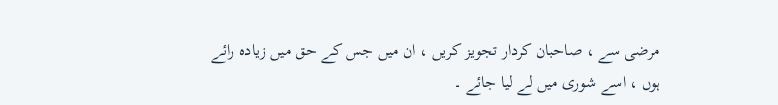مرضی سے ، صاحبان کردار تجویز کریں ، ان میں جس کے حق میں زیادہ رائے ہوں ، اسے شوری میں لے لیا جائے ۔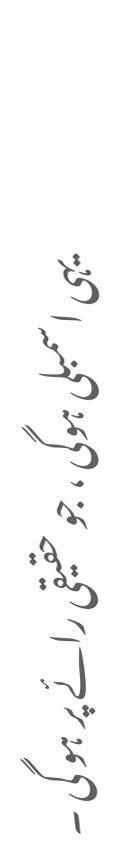یہی اسمبلی ہوگی ، جو حقیقی رائے پر ہو گی ۔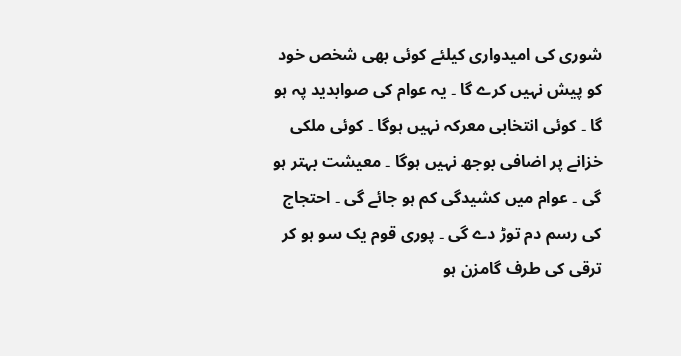شوری کی امیدواری کیلئے کوئی بھی شخص خود کو پیش نہیں کرے گا ۔ یہ عوام کی صوابدید پہ ہو گا ۔ کوئی انتخابی معرکہ نہیں ہوگا ۔ کوئی ملکی خزانے پر اضافی بوجھ نہیں ہوگا ۔ معیشت بہتر ہو گی ۔ عوام میں کشیدگی کم ہو جائے گی ۔ احتجاج کی رسم دم توڑ دے گی ۔ پوری قوم یک سو ہو کر ترقی کی طرف گامزن ہو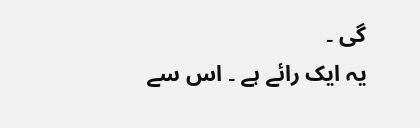گی ۔
یہ ایک رائے ہے ۔ اس سے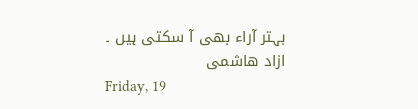بہتر آراء بھی آ سکتی ہیں ۔
ازاد ھاشمی
Friday, 19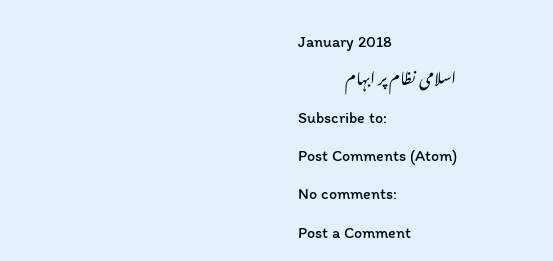January 2018
اسلامی نظام پر ابہام
Subscribe to:
Post Comments (Atom)
No comments:
Post a Comment